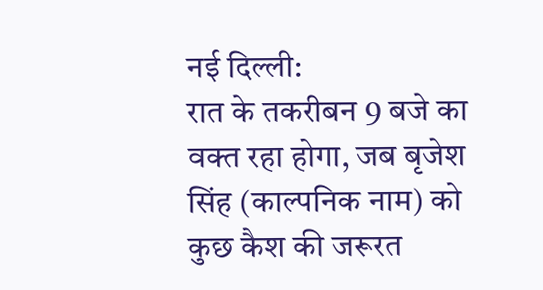नई दिल्ली:
रात के तकरीबन 9 बजे का वक्त रहा होगा, जब बृजेश सिंह (काल्पनिक नाम) को कुछ कैश की जरूरत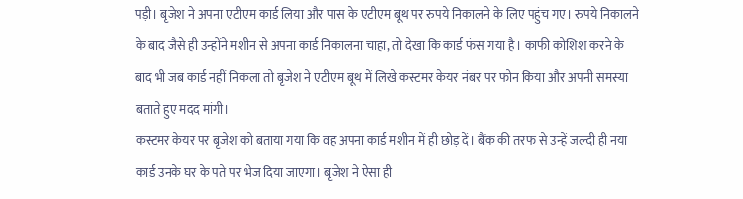पड़ी। बृजेश ने अपना एटीएम कार्ड लिया और पास के एटीएम बूथ पर रुपये निकालने के लिए पहुंच गए। रुपये निकालने के बाद जैसे ही उन्होंने मशीन से अपना कार्ड निकालना चाहा, तो देखा कि कार्ड फंस गया है। काफी कोशिश करने के बाद भी जब कार्ड नहीं निकला तो बृजेश ने एटीएम बूथ में लिखे कस्टमर केयर नंबर पर फोन किया और अपनी समस्या बताते हुए मदद मांगी।
कस्टमर केयर पर बृजेश को बताया गया कि वह अपना कार्ड मशीन में ही छोड़ दें। बैंक की तरफ से उन्हें जल्दी ही नया कार्ड उनके घर के पते पर भेज दिया जाएगा। बृजेश ने ऐसा ही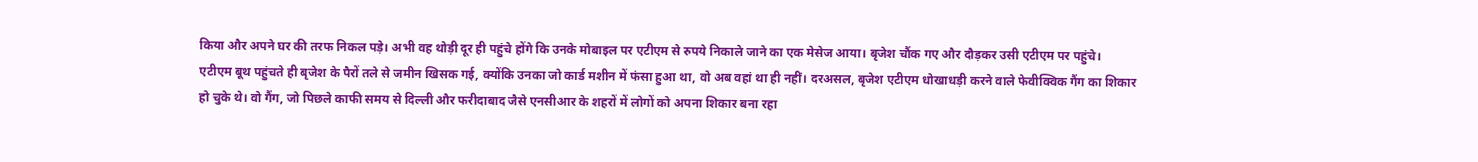किया और अपने घर की तरफ निकल पड़े। अभी वह थोड़ी दूर ही पहुंचे होंगे कि उनके मोबाइल पर एटीएम से रुपये निकाले जाने का एक मेसेज आया। बृजेश चौंक गए और दौड़कर उसी एटीएम पर पहुंचे।
एटीएम बूथ पहुंचते ही बृजेश के पैरों तले से जमीन खिसक गई, क्योंकि उनका जो कार्ड मशीन में फंसा हुआ था, वो अब वहां था ही नहीं। दरअसल, बृजेश एटीएम धोखाधड़ी करने वाले फेवीक्विक गैंग का शिकार हो चुके थे। वो गैंग, जो पिछले काफी समय से दिल्ली और फरीदाबाद जैसे एनसीआर के शहरों में लोगों को अपना शिकार बना रहा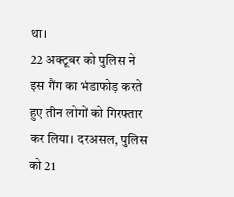था।
22 अक्टूबर को पुलिस ने इस गैंग का भंडाफोड़ करते हुए तीन लोगों को गिरफ्तार कर लिया। दरअसल, पुलिस को 21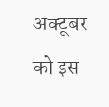अक्टूबर को इस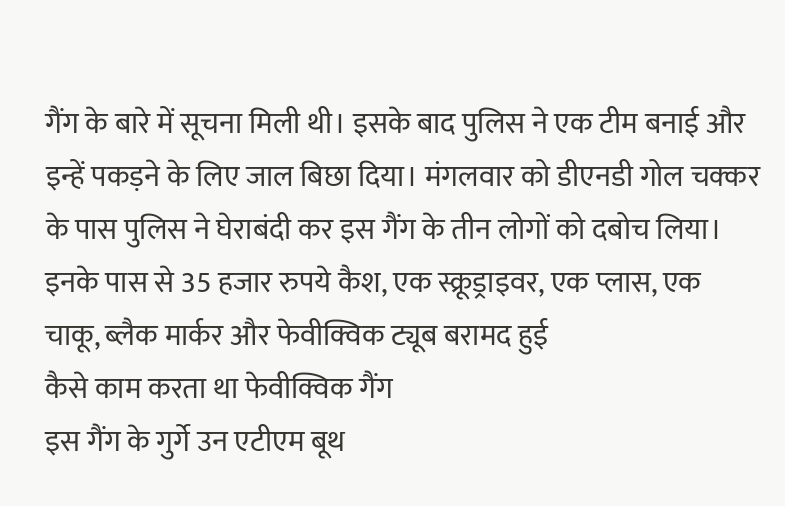गैंग के बारे में सूचना मिली थी। इसके बाद पुलिस ने एक टीम बनाई और इन्हें पकड़ने के लिए जाल बिछा दिया। मंगलवार को डीएनडी गोल चक्कर के पास पुलिस ने घेराबंदी कर इस गैंग के तीन लोगों को दबोच लिया। इनके पास से 35 हजार रुपये कैश, एक स्क्रूड्राइवर, एक प्लास, एक चाकू, ब्लैक मार्कर और फेवीक्विक ट्यूब बरामद हुई
कैसे काम करता था फेवीक्विक गैंग
इस गैंग के गुर्गे उन एटीएम बूथ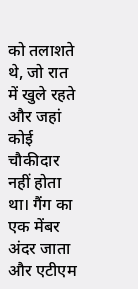को तलाशते थे, जो रात में खुले रहते और जहां कोई चौकीदार नहीं होता था। गैंग का एक मेंबर अंदर जाता और एटीएम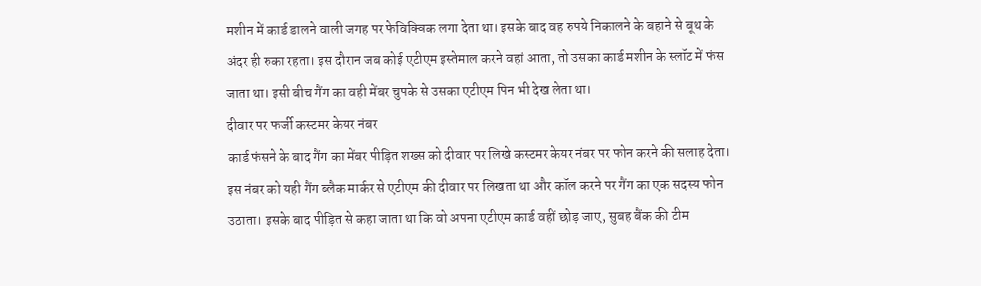मशीन में कार्ड डालने वाली जगह पर फेविक्विक लगा देता था। इसके बाद वह रुपये निकालने के बहाने से बूथ के अंदर ही रुका रहता। इस दौरान जब कोई एटीएम इस्तेमाल करने वहां आता, तो उसका कार्ड मशीन के स्लॉट में फंस जाता था। इसी बीच गैंग का वही मेंबर चुपके से उसका एटीएम पिन भी देख लेता था।
दीवार पर फर्जी कस्टमर केयर नंबर
कार्ड फंसने के बाद गैंग का मेंबर पीड़ित शख्स को दीवार पर लिखे कस्टमर केयर नंबर पर फोन करने की सलाह देता। इस नंबर को यही गैंग ब्लैक मार्कर से एटीएम की दीवार पर लिखता था और कॉल करने पर गैंग का एक सदस्य फोन उठाता। इसके बाद पीड़ित से कहा जाता था कि वो अपना एटीएम कार्ड वहीं छोड़ जाए, सुबह बैंक की टीम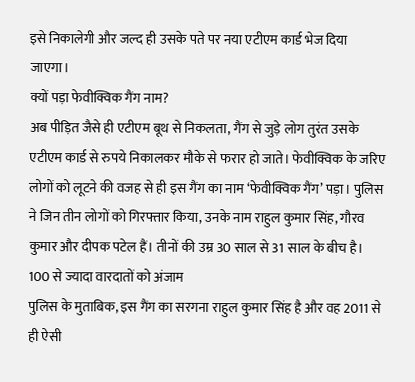इसे निकालेगी और जल्द ही उसके पते पर नया एटीएम कार्ड भेज दिया जाएगा।
क्यों पड़ा फेवीक्विक गैंग नाम?
अब पीड़ित जैसे ही एटीएम बूथ से निकलता, गैंग से जुड़े लोग तुरंत उसके एटीएम कार्ड से रुपये निकालकर मौके से फरार हो जाते। फेवीक्विक के जरिए लोगों को लूटने की वजह से ही इस गैंग का नाम ‘फेवीक्विक गैंग’ पड़ा। पुलिस ने जिन तीन लोगों को गिरफ्तार किया, उनके नाम राहुल कुमार सिंह, गौरव कुमार और दीपक पटेल हैं। तीनों की उम्र 30 साल से 31 साल के बीच है।
100 से ज्यादा वारदातों को अंजाम
पुलिस के मुताबिक, इस गैंग का सरगना राहुल कुमार सिंह है और वह 2011 से ही ऐसी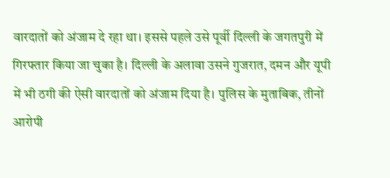वारदातों को अंजाम दे रहा था। इससे पहले उसे पूर्वी दिल्ली के जगतपुरी में गिरफ्तार किया जा चुका है। दिल्ली के अलावा उसने गुजरात, दमन और यूपी में भी ठगी की ऐसी वारदातों को अंजाम दिया है। पुलिस के मुताबिक, तीनों आरोपी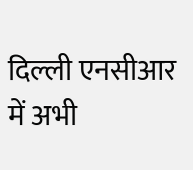दिल्ली एनसीआर में अभी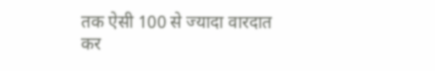तक ऐसी 100 से ज्यादा वारदात कर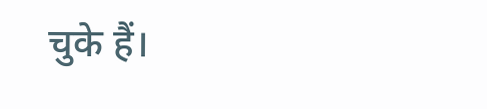चुके हैं।